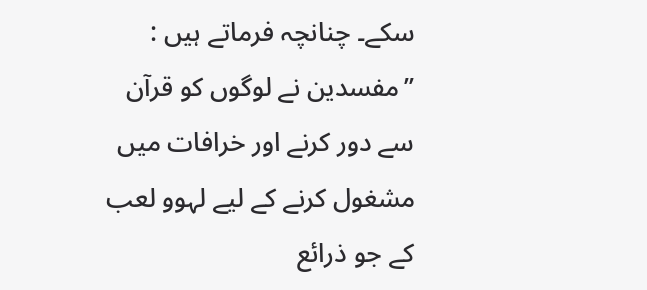سکے۔ چنانچہ فرماتے ہیں : ’’مفسدین نے لوگوں کو قرآن سے دور کرنے اور خرافات میں مشغول کرنے کے لیے لہوو لعب کے جو ذرائع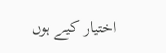اختیار کیے ہوں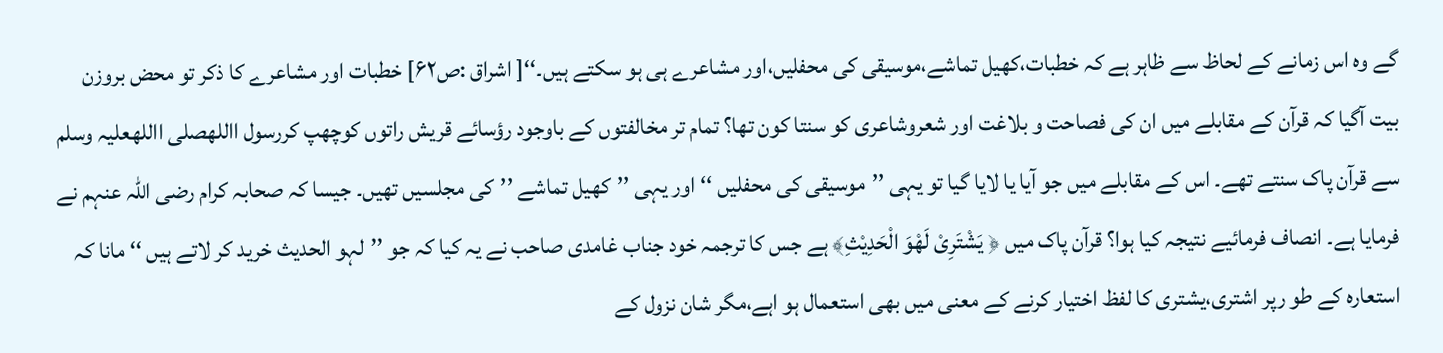گے وہ اس زمانے کے لحاظ سے ظاہر ہے کہ خطبات،کھیل تماشے،موسیقی کی محفلیں،اور مشاعرے ہی ہو سکتے ہیں۔‘‘[ اشراق :ص۶۲] خطبات اور مشاعرے کا ذکر تو محض بروزن بیت آگیا کہ قرآن کے مقابلے میں ان کی فصاحت و بلاغت اور شعروشاعری کو سنتا کون تھا؟ تمام تر مخالفتوں کے باوجود رؤسائے قریش راتوں کوچھپ کررسول االلهصلی االلهعلیہ وسلم سے قرآن پاک سنتے تھے۔ اس کے مقابلے میں جو آیا یا لایا گیا تو یہی ’’موسیقی کی محفلیں ‘‘ اور یہی ’’کھیل تماشے ’’کی مجلسیں تھیں۔ جیسا کہ صحابہ کرام رضی اللہ عنہم نے فرمایا ہے۔ انصاف فرمائیے نتیجہ کیا ہوا؟ قرآن پاک میں ﴿ یَشْتَرِیْ لَھْوَ الْحَدِیْثِ﴾ ہے جس کا ترجمہ خود جناب غامدی صاحب نے یہ کیا کہ جو ’’لہو الحدیث خرید کر لاتے ہیں ‘‘ مانا کہ استعارہ کے طو رپر اشتری،یشتری کا لفظ اختیار کرنے کے معنی میں بھی استعمال ہو اہے،مگر شان نزول کے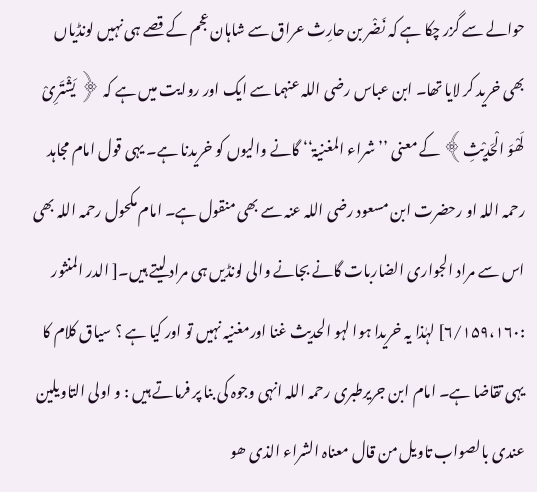حوالے سے گزر چکا ہے کہ نَضْر بن حارِث عراق سے شاہان عجم کے قصے ہی نہیں لونڈیاں بھی خرید کر لایا تھا۔ ابن عباس رضی اللہ عنہما سے ایک اور روایت میں ہے کہ ﴿ یَشْتَرِیْ لَھْوَ الْحَدِیْثِ﴾ کے معنی ’’شراء المغنیۃ‘‘ گانے والیوں کو خریدنا ہے۔ یہی قول امام مجاہد رحمہ اللہ او رحضرت ابن مسعود رضی اللہ عنہ سے بھی منقول ہے۔ امام مکحول رحمہ اللہ بھی اس سے مراد الجواری الضاربات گانے بجانے والی لونڈیں ہی مراد لیتے ہیں۔[ الدر المنثور :۶/۱۵۹،۱۶۰] لہٰذا یہ خریدا ہوا لہو الحدیث غنا اورمغنیہ نہیں تو اور کیا ہے ؟ سیاق کلام کا یہی تقاضا ہے۔ امام ابن جریرطبری رحمہ اللہ انہی وجوہ کی بنا پر فرماتے ہیں : و اولی التاویلین عندی بالصواب تاویل من قال معناہ الشراء الذی ھو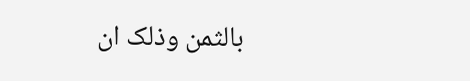بالثمن وذلک ان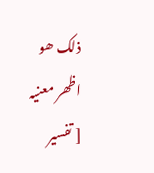ذلک ھو اظھر معنیہ [ تفسیر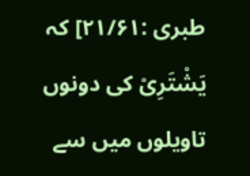طبری :۲۱/۶۱] کہ یَشْتَرِیْ کی دونوں تاویلوں میں سے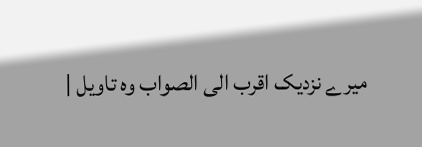میرے نزدیک اقرب الی الصواب وہ تاویل |